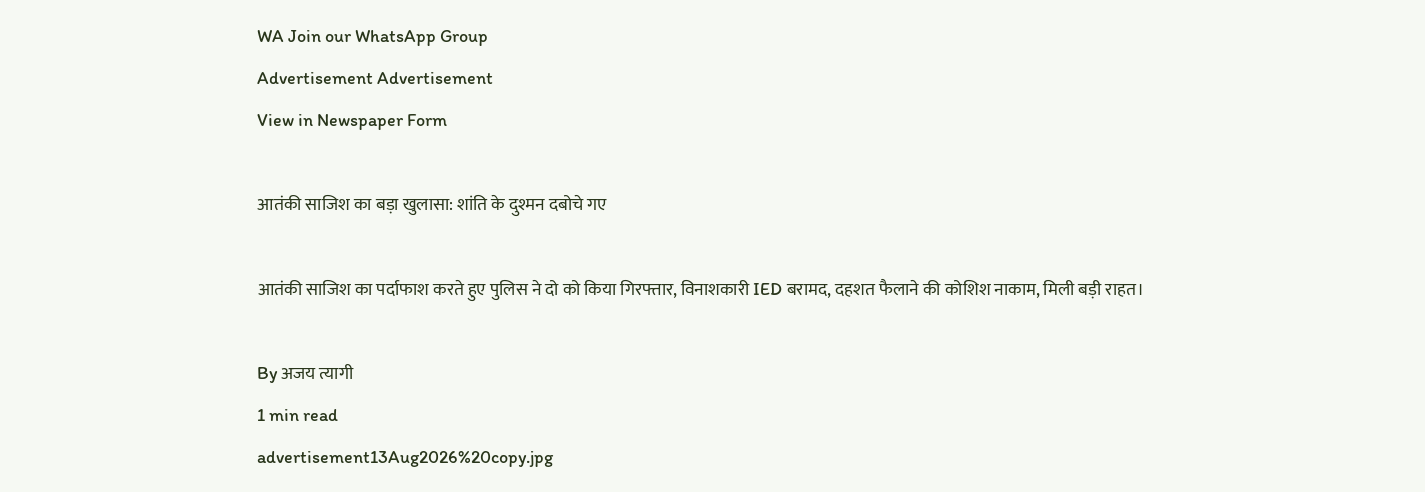WA Join our WhatsApp Group
Advertisement Advertisement
View in Newspaper Form

आतंकी साजिश का बड़ा खुलासा: शांति के दुश्मन दबोचे गए

आतंकी साजिश का पर्दाफाश करते हुए पुलिस ने दो को किया गिरफ्तार, विनाशकारी IED बरामद, दहशत फैलाने की कोशिश नाकाम, मिली बड़ी राहत।

By अजय त्यागी
1 min read
advertisement13Aug2026%20copy.jpg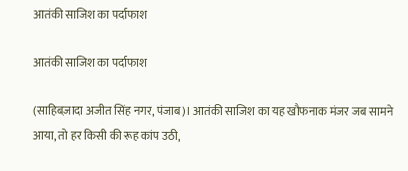आतंकी साजिश का पर्दाफाश

आतंकी साजिश का पर्दाफाश

(साहिबज़ादा अजीत सिंह नगर, पंजाब)। आतंकी साजिश का यह खौफनाक मंजर जब सामने आया, तो हर किसी की रूह कांप उठी,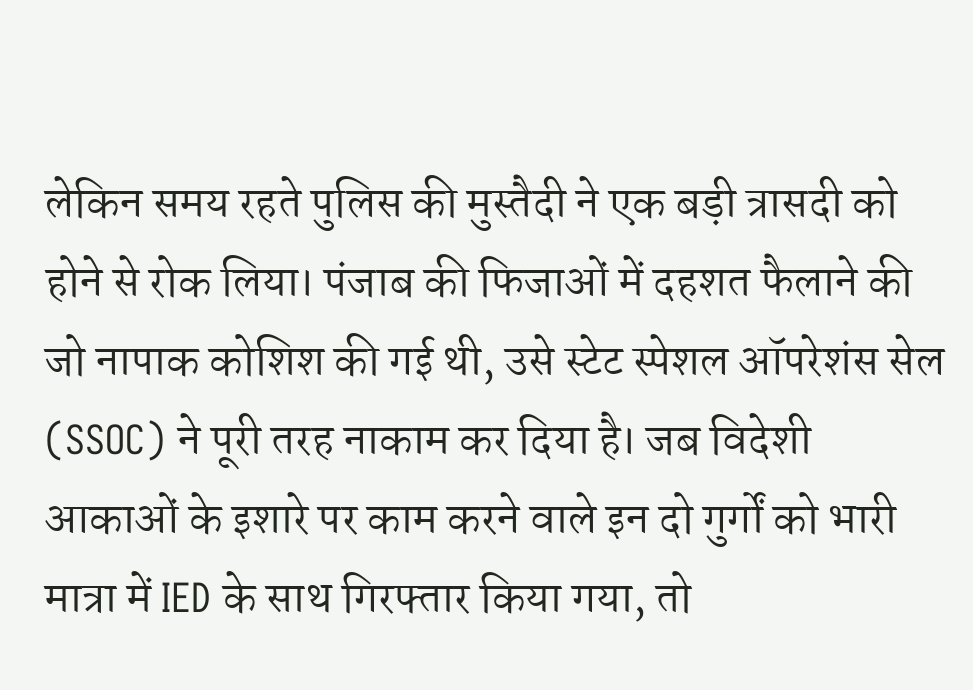लेकिन समय रहते पुलिस की मुस्तैदी ने एक बड़ी त्रासदी को होने से रोक लिया। पंजाब की फिजाओं में दहशत फैलाने की जो नापाक कोशिश की गई थी, उसे स्टेट स्पेशल ऑपरेशंस सेल (SSOC) ने पूरी तरह नाकाम कर दिया है। जब विदेशी आकाओं के इशारे पर काम करने वाले इन दो गुर्गों को भारी मात्रा में IED के साथ गिरफ्तार किया गया, तो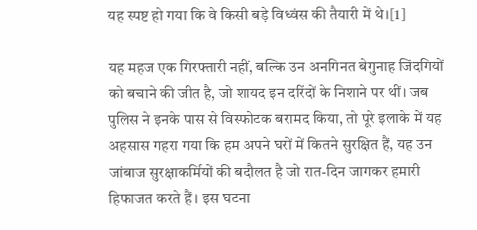यह स्पष्ट हो गया कि वे किसी बड़े विध्वंस की तैयारी में थे।[1]

यह महज एक गिरफ्तारी नहीं, बल्कि उन अनगिनत बेगुनाह जिंदगियों को बचाने की जीत है, जो शायद इन दरिंदों के निशाने पर थीं। जब पुलिस ने इनके पास से विस्फोटक बरामद किया, तो पूरे इलाके में यह अहसास गहरा गया कि हम अपने घरों में कितने सुरक्षित हैं, यह उन जांबाज सुरक्षाकर्मियों की बदौलत है जो रात-दिन जागकर हमारी हिफाजत करते हैं। इस घटना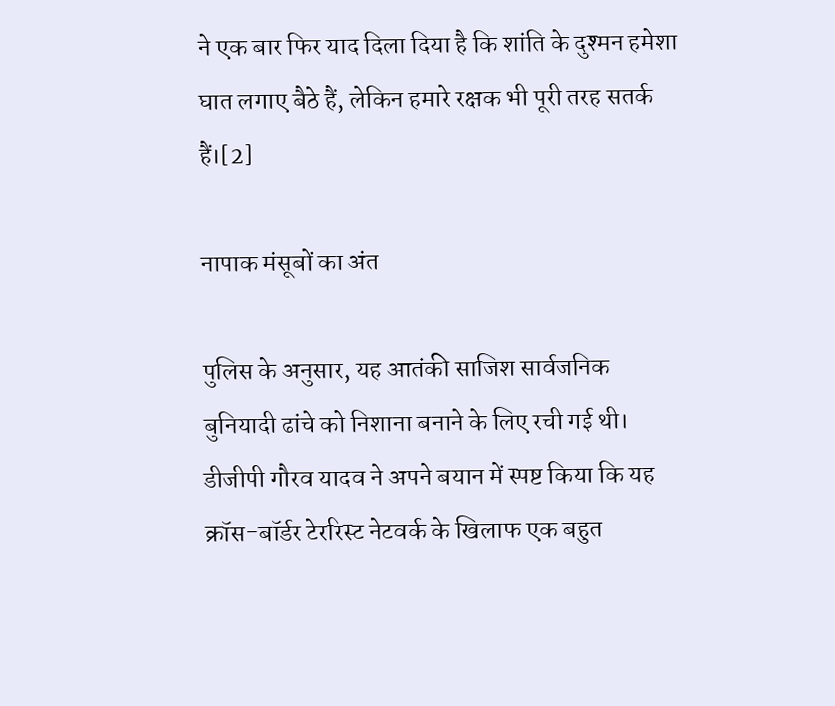ने एक बार फिर याद दिला दिया है कि शांति के दुश्मन हमेशा घात लगाए बैठे हैं, लेकिन हमारे रक्षक भी पूरी तरह सतर्क हैं।[2]

नापाक मंसूबों का अंत

पुलिस के अनुसार, यह आतंकी साजिश सार्वजनिक बुनियादी ढांचे को निशाना बनाने के लिए रची गई थी। डीजीपी गौरव यादव ने अपने बयान में स्पष्ट किया कि यह क्रॉस-बॉर्डर टेररिस्ट नेटवर्क के खिलाफ एक बहुत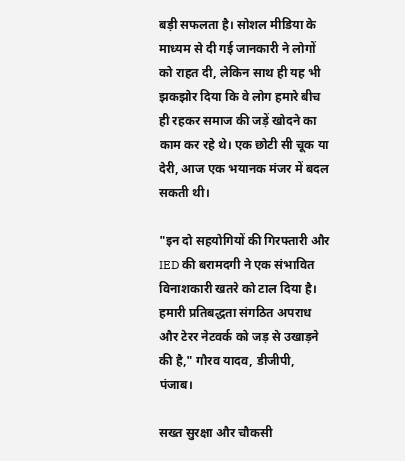बड़ी सफलता है। सोशल मीडिया के माध्यम से दी गई जानकारी ने लोगों को राहत दी, लेकिन साथ ही यह भी झकझोर दिया कि वे लोग हमारे बीच ही रहकर समाज की जड़ें खोदने का काम कर रहे थे। एक छोटी सी चूक या देरी, आज एक भयानक मंजर में बदल सकती थी।

"इन दो सहयोगियों की गिरफ्तारी और IED की बरामदगी ने एक संभावित विनाशकारी खतरे को टाल दिया है। हमारी प्रतिबद्धता संगठित अपराध और टेरर नेटवर्क को जड़ से उखाड़ने की है," गौरव यादव, डीजीपी, पंजाब।

सख्त सुरक्षा और चौकसी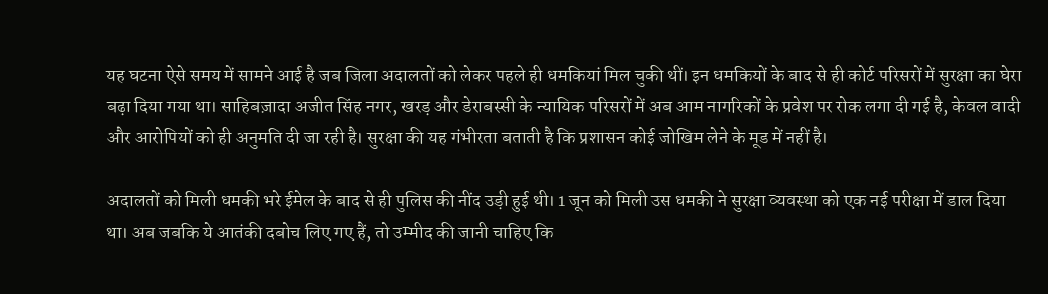यह घटना ऐसे समय में सामने आई है जब जिला अदालतों को लेकर पहले ही धमकियां मिल चुकी थीं। इन धमकियों के बाद से ही कोर्ट परिसरों में सुरक्षा का घेरा बढ़ा दिया गया था। साहिबज़ादा अजीत सिंह नगर, खरड़ और डेराबस्सी के न्यायिक परिसरों में अब आम नागरिकों के प्रवेश पर रोक लगा दी गई है, केवल वादी और आरोपियों को ही अनुमति दी जा रही है। सुरक्षा की यह गंभीरता बताती है कि प्रशासन कोई जोखिम लेने के मूड में नहीं है।

अदालतों को मिली धमकी भरे ईमेल के बाद से ही पुलिस की नींद उड़ी हुई थी। 1 जून को मिली उस धमकी ने सुरक्षा व्यवस्था को एक नई परीक्षा में डाल दिया था। अब जबकि ये आतंकी दबोच लिए गए हैं, तो उम्मीद की जानी चाहिए कि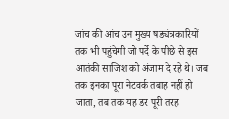जांच की आंच उन मुख्य षड्यंत्रकारियों तक भी पहुंचेगी जो पर्दे के पीछे से इस आतंकी साजिश को अंजाम दे रहे थे। जब तक इनका पूरा नेटवर्क तबाह नहीं हो जाता, तब तक यह डर पूरी तरह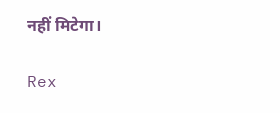नहीं मिटेगा।

Rex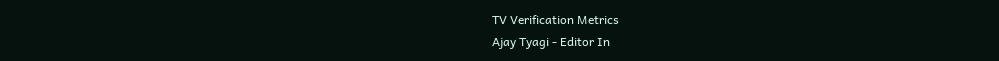TV Verification Metrics
Ajay Tyagi - Editor In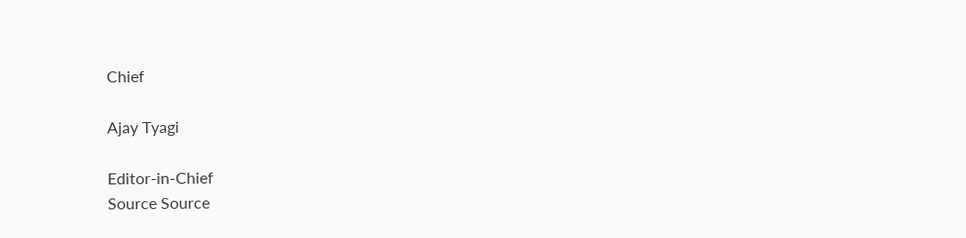Chief

Ajay Tyagi

Editor-in-Chief
Source Source